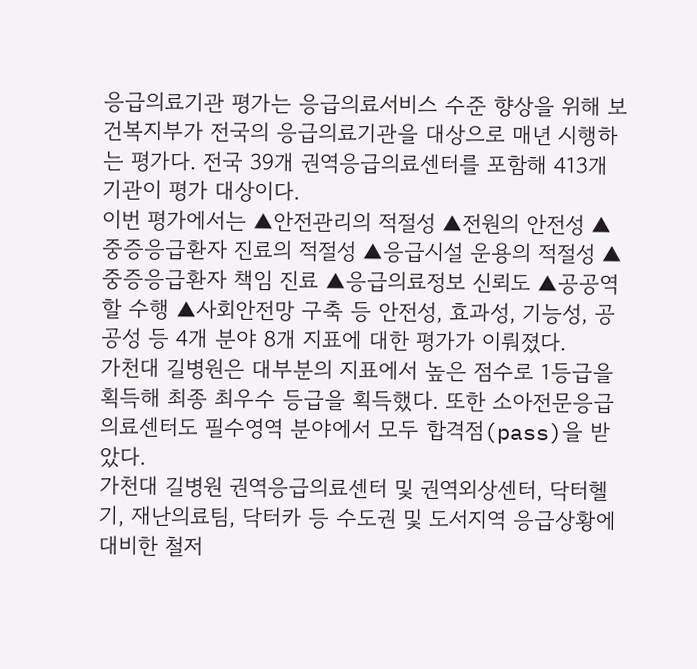응급의료기관 평가는 응급의료서비스 수준 향상을 위해 보건복지부가 전국의 응급의료기관을 대상으로 매년 시행하는 평가다. 전국 39개 권역응급의료센터를 포함해 413개 기관이 평가 대상이다.
이번 평가에서는 ▲안전관리의 적절성 ▲전원의 안전성 ▲중증응급환자 진료의 적절성 ▲응급시설 운용의 적절성 ▲중증응급환자 책임 진료 ▲응급의료정보 신뢰도 ▲공공역할 수행 ▲사회안전망 구축 등 안전성, 효과성, 기능성, 공공성 등 4개 분야 8개 지표에 대한 평가가 이뤄졌다.
가천대 길병원은 대부분의 지표에서 높은 점수로 1등급을 획득해 최종 최우수 등급을 획득했다. 또한 소아전문응급의료센터도 필수영역 분야에서 모두 합격점(pass)을 받았다.
가천대 길병원 권역응급의료센터 및 권역외상센터, 닥터헬기, 재난의료팀, 닥터카 등 수도권 및 도서지역 응급상황에 대비한 철저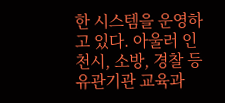한 시스템을 운영하고 있다. 아울러 인천시, 소방, 경찰 등 유관기관 교육과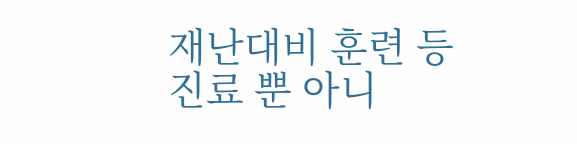재난대비 훈련 등 진료 뿐 아니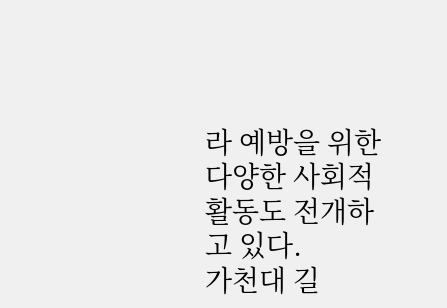라 예방을 위한 다양한 사회적 활동도 전개하고 있다.
가천대 길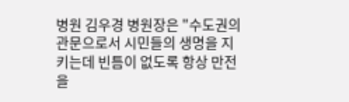병원 김우경 병원장은 "수도권의 관문으로서 시민들의 생명을 지키는데 빈틈이 없도록 항상 만전을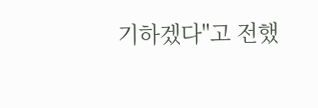기하겠다"고 전했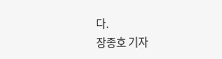다.
장종호 기자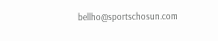bellho@sportschosun.com